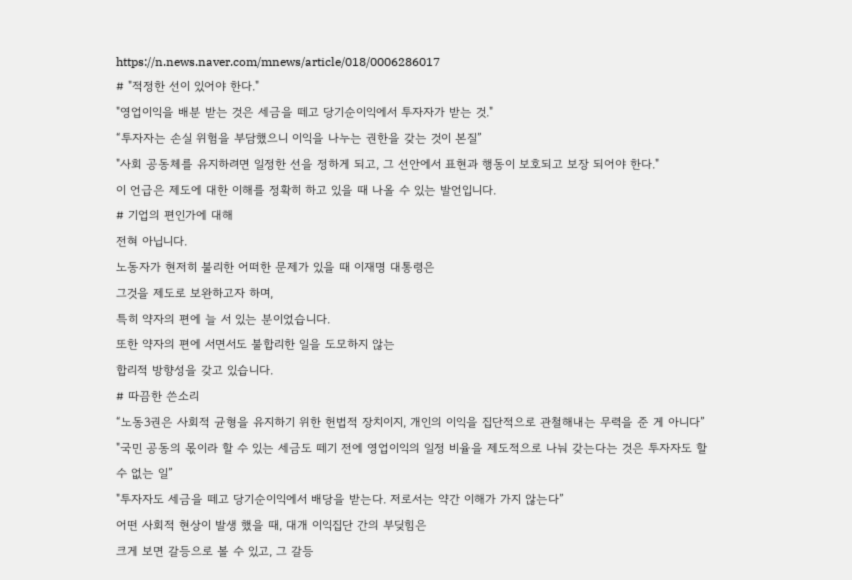https://n.news.naver.com/mnews/article/018/0006286017
# "적정한 선이 있어야 한다."
"영업이익을 배분 받는 것은 세금을 떼고 당기순이익에서 투자자가 받는 것."
“투자자는 손실 위험을 부담했으니 이익을 나누는 권한을 갖는 것이 본질”
"사회 공동체를 유지하려면 일정한 선을 정하게 되고, 그 선안에서 표현과 행동이 보호되고 보장 되어야 한다."
이 언급은 제도에 대한 이해를 정확히 하고 있을 때 나올 수 있는 발언입니다.
# 기업의 편인가에 대해
전혀 아닙니다.
노동자가 현저히 불리한 어떠한 문제가 있을 때 이재명 대통령은
그것을 제도로 보완하고자 하며,
특히 약자의 편에 늘 서 있는 분이었습니다.
또한 약자의 편에 서면서도 불합리한 일을 도모하지 않는
합리적 방향성을 갖고 있습니다.
# 따끔한 쓴소리
“노동3권은 사회적 균형을 유지하기 위한 헌법적 장치이지, 개인의 이익을 집단적으로 관철해내는 무력을 준 게 아니다”
"국민 공동의 몫이라 할 수 있는 세금도 떼기 전에 영업이익의 일정 비율을 제도적으로 나눠 갖는다는 것은 투자자도 할 수 없는 일”
"투자자도 세금을 떼고 당기순이익에서 배당을 받는다. 저로서는 약간 이해가 가지 않는다”
어떤 사회적 현상이 발생 했을 때, 대개 이익집단 간의 부딪힘은
크게 보면 갈등으로 볼 수 있고, 그 갈등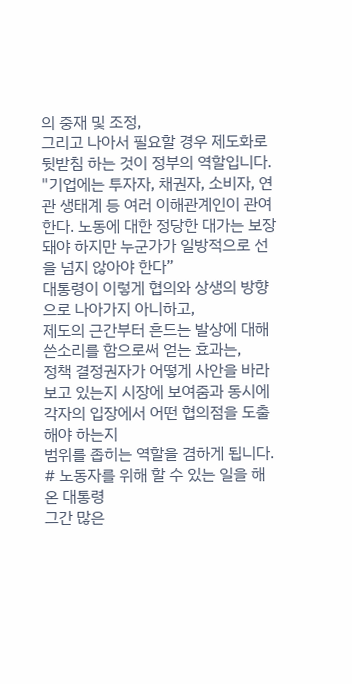의 중재 및 조정,
그리고 나아서 필요할 경우 제도화로 뒷받침 하는 것이 정부의 역할입니다.
"기업에는 투자자, 채권자, 소비자, 연관 생태계 등 여러 이해관계인이 관여한다. 노동에 대한 정당한 대가는 보장돼야 하지만 누군가가 일방적으로 선을 넘지 않아야 한다”
대통령이 이렇게 협의와 상생의 방향으로 나아가지 아니하고,
제도의 근간부터 흔드는 발상에 대해 쓴소리를 함으로써 얻는 효과는,
정책 결정권자가 어떻게 사안을 바라보고 있는지 시장에 보여줌과 동시에
각자의 입장에서 어떤 협의점을 도출해야 하는지
범위를 좁히는 역할을 겸하게 됩니다.
# 노동자를 위해 할 수 있는 일을 해 온 대통령
그간 많은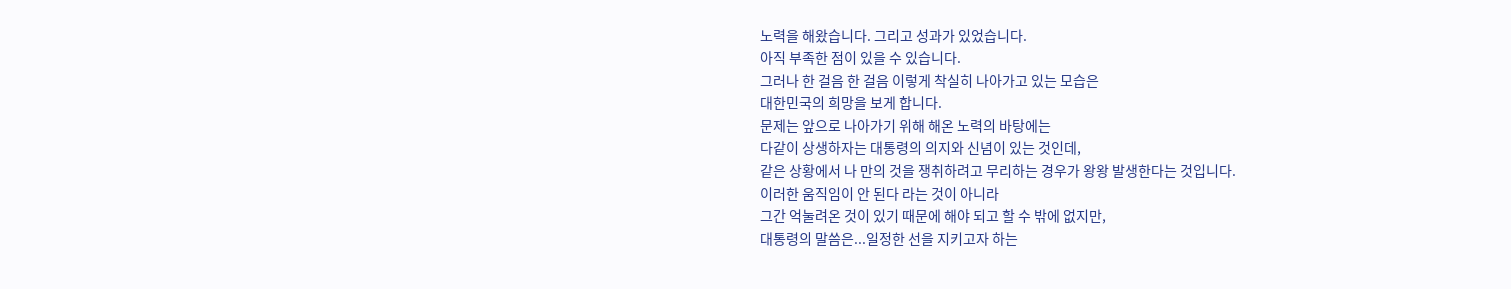노력을 해왔습니다. 그리고 성과가 있었습니다.
아직 부족한 점이 있을 수 있습니다.
그러나 한 걸음 한 걸음 이렇게 착실히 나아가고 있는 모습은
대한민국의 희망을 보게 합니다.
문제는 앞으로 나아가기 위해 해온 노력의 바탕에는
다같이 상생하자는 대통령의 의지와 신념이 있는 것인데,
같은 상황에서 나 만의 것을 쟁취하려고 무리하는 경우가 왕왕 발생한다는 것입니다.
이러한 움직임이 안 된다 라는 것이 아니라
그간 억눌려온 것이 있기 때문에 해야 되고 할 수 밖에 없지만,
대통령의 말씀은...일정한 선을 지키고자 하는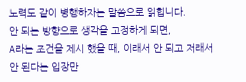노력도 같이 병행하자는 말씀으로 읽힙니다.
안 되는 방향으로 생각을 고정하게 되면,
A라는 조건을 제시 했을 때, 이래서 안 되고 저래서 안 된다는 입장만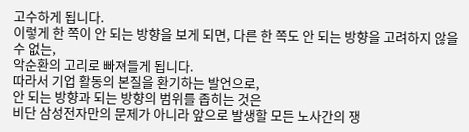고수하게 됩니다.
이렇게 한 쪽이 안 되는 방향을 보게 되면, 다른 한 쪽도 안 되는 방향을 고려하지 않을 수 없는,
악순환의 고리로 빠져들게 됩니다.
따라서 기업 활동의 본질을 환기하는 발언으로,
안 되는 방향과 되는 방향의 범위를 좁히는 것은
비단 삼성전자만의 문제가 아니라 앞으로 발생할 모든 노사간의 쟁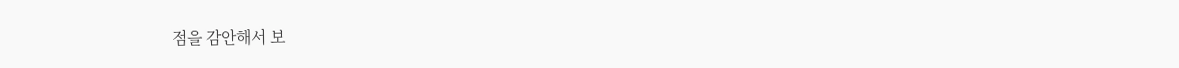점을 감안해서 보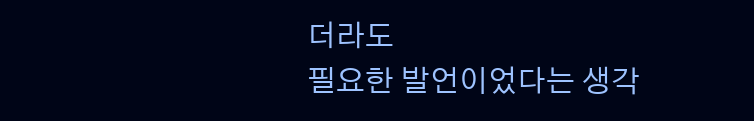더라도
필요한 발언이었다는 생각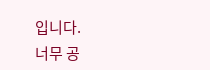입니다.
너무 공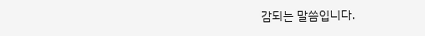감되는 말씀입니다.